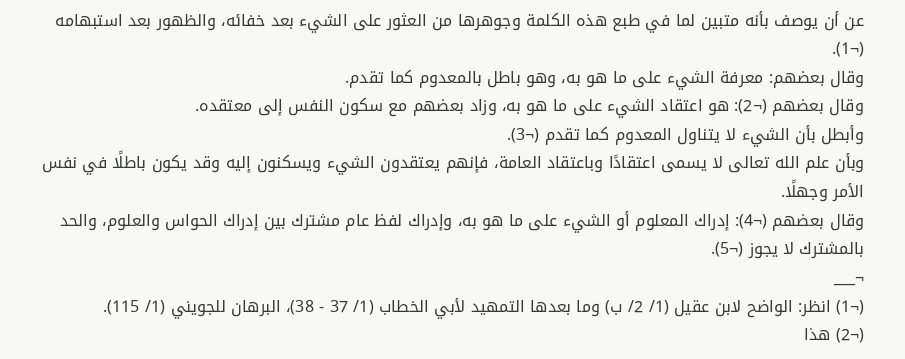عن أن يوصف بأنه متبين لما في طبع هذه الكلمة وجوهرها من العثور على الشيء بعد خفائه، والظهور بعد استبهامه (¬1).
وقال بعضهم: معرفة الشيء على ما هو به، وهو باطل بالمعدوم كما تقدم.
وقال بعضهم (¬2): هو اعتقاد الشيء على ما هو به، وزاد بعضهم مع سكون النفس إلى معتقده.
وأبطل بأن الشيء لا يتناول المعدوم كما تقدم (¬3).
وبأن علم الله تعالى لا يسمى اعتقادًا وباعتقاد العامة، فإنهم يعتقدون الشيء ويسكنون إليه وقد يكون باطلًا في نفس الأمر وجهلًا.
وقال بعضهم (¬4): إدراك المعلوم أو الشيء على ما هو به، وإدراك لفظ عام مشترك بين إدراك الحواس والعلوم، والحد بالمشترك لا يجوز (¬5).
¬___
(¬1) انظر: الواضح لابن عقيل (1/ 2/ ب) وما بعدها التمهيد لأبي الخطاب (1/ 37 - 38)، البرهان للجويني (1/ 115).
(¬2) هذا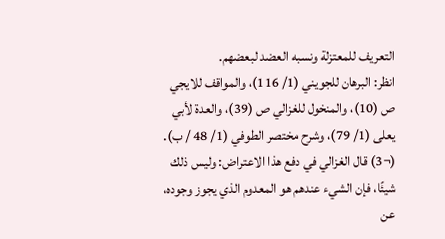التعريف للمعتزلة ونسبه العضد لبعضهم.
انظر: البرهان للجويني (1/ 116)، والمواقف للايجي ص (10)، والمنخول للغزالي ص (39)، والعدة لأبي يعلى (1/ 79)، وشرح مختصر الطوفي (1/ 48 / ب).
(¬3) قال الغزالي في دفع هذا الاعتراض: وليس ذلك شيئًا، فإن الشيء عندهم هو المعدوم الذي يجوز وجوده، عن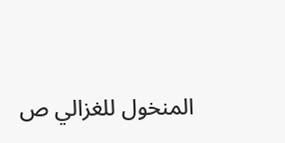المنخول للغزالي ص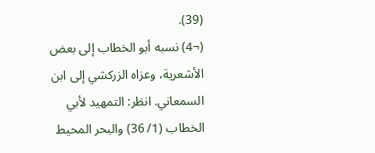(39).
(¬4) نسبه أبو الخطاب إلى بعض الأشعرية، وعزاه الزركشي إلى ابن السمعاني. انظر: التمهيد لأبي الخطاب (1/ 36) والبحر المحيط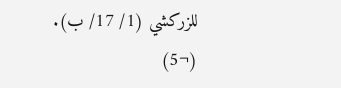للزركشي (1/ 17/ ب).
(¬5)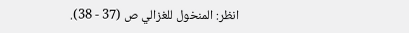انظر: المنخول للغزالي ص (37 - 38).